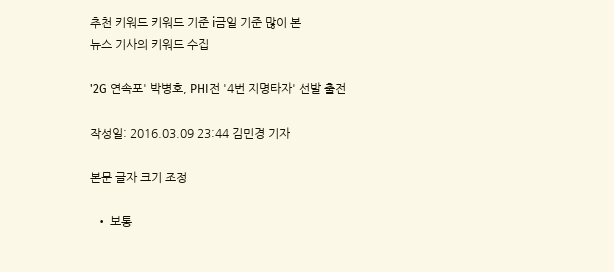추천 키워드 키워드 기준 i금일 기준 많이 본
뉴스 기사의 키워드 수집

'2G 연속포' 박병호, PHI전 '4번 지명타자' 선발 출전

작성일: 2016.03.09 23:44 김민경 기자

본문 글자 크기 조정

  • 보통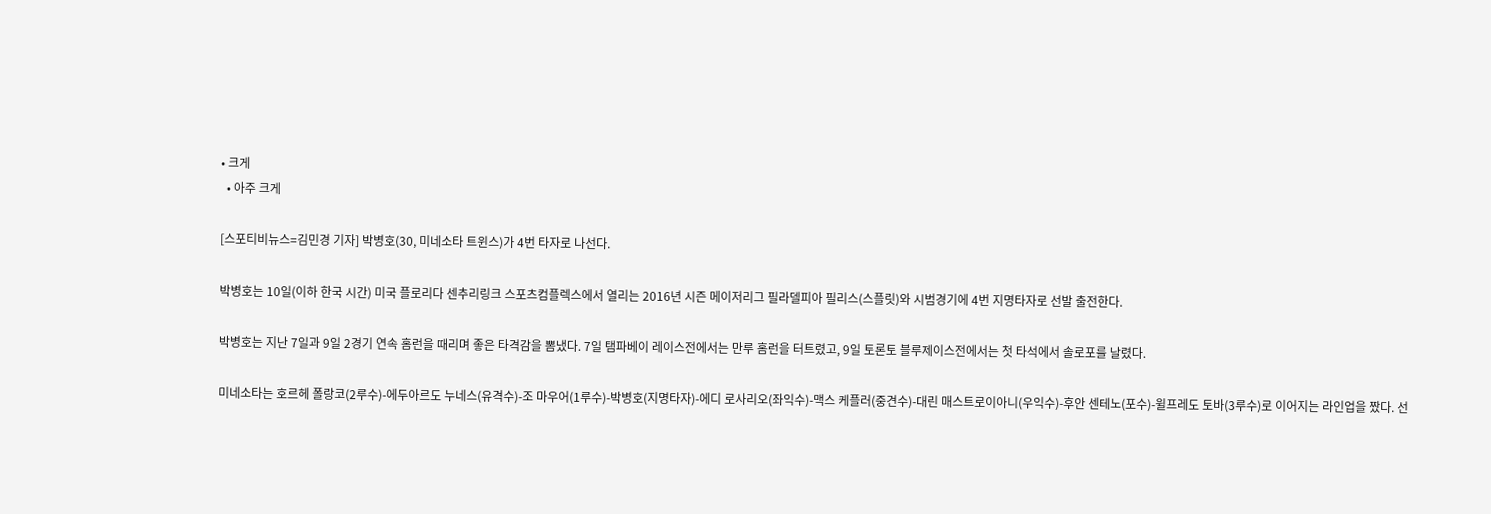• 크게
  • 아주 크게

[스포티비뉴스=김민경 기자] 박병호(30, 미네소타 트윈스)가 4번 타자로 나선다.

박병호는 10일(이하 한국 시간) 미국 플로리다 센추리링크 스포츠컴플렉스에서 열리는 2016년 시즌 메이저리그 필라델피아 필리스(스플릿)와 시범경기에 4번 지명타자로 선발 출전한다.

박병호는 지난 7일과 9일 2경기 연속 홈런을 때리며 좋은 타격감을 뽐냈다. 7일 탬파베이 레이스전에서는 만루 홈런을 터트렸고, 9일 토론토 블루제이스전에서는 첫 타석에서 솔로포를 날렸다.

미네소타는 호르헤 폴랑코(2루수)-에두아르도 누네스(유격수)-조 마우어(1루수)-박병호(지명타자)-에디 로사리오(좌익수)-맥스 케플러(중견수)-대린 매스트로이아니(우익수)-후안 센테노(포수)-윌프레도 토바(3루수)로 이어지는 라인업을 짰다. 선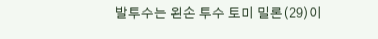발투수는 왼손 투수 토미 밀론(29)이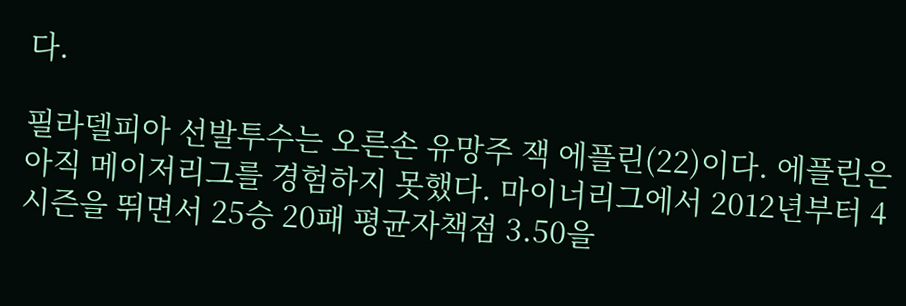다.

필라델피아 선발투수는 오른손 유망주 잭 에플린(22)이다. 에플린은 아직 메이저리그를 경험하지 못했다. 마이너리그에서 2012년부터 4시즌을 뛰면서 25승 20패 평균자책점 3.50을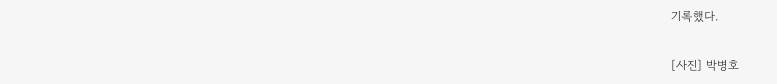기록했다.

[사진] 박병호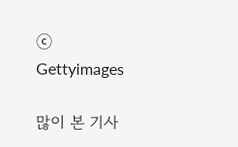ⓒ Gettyimages

많이 본 기사